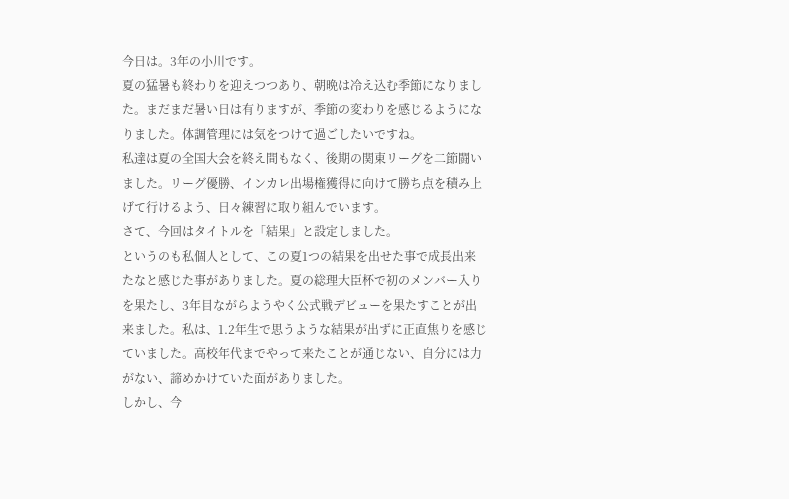今日は。3年の小川です。
夏の猛暑も終わりを迎えつつあり、朝晩は冷え込む季節になりました。まだまだ暑い日は有りますが、季節の変わりを感じるようになりました。体調管理には気をつけて過ごしたいですね。
私達は夏の全国大会を終え間もなく、後期の関東リーグを二節闘いました。リーグ優勝、インカレ出場権獲得に向けて勝ち点を積み上げて行けるよう、日々練習に取り組んでいます。
さて、今回はタイトルを「結果」と設定しました。
というのも私個人として、この夏1つの結果を出せた事で成長出来たなと感じた事がありました。夏の総理大臣杯で初のメンバー入りを果たし、3年目ながらようやく公式戦デビューを果たすことが出来ました。私は、1.2年生で思うような結果が出ずに正直焦りを感じていました。高校年代までやって来たことが通じない、自分には力がない、諦めかけていた面がありました。
しかし、今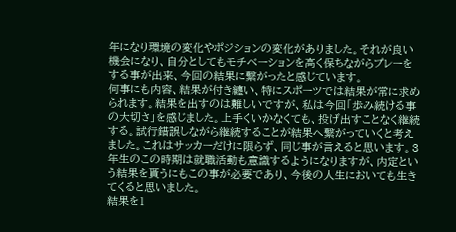年になり環境の変化やポジションの変化がありました。それが良い機会になり、自分としてもモチベーションを高く保ちながらプレーをする事が出来、今回の結果に繋がったと感じています。
何事にも内容、結果が付き纏い、特にスポーツでは結果が常に求められます。結果を出すのは難しいですが、私は今回「歩み続ける事の大切さ」を感じました。上手くいかなくても、投げ出すことなく継続する。試行錯誤しながら継続することが結果へ繋がっていくと考えました。これはサッカーだけに限らず、同じ事が言えると思います。3年生のこの時期は就職活動も意識するようになりますが、内定という結果を貰うにもこの事が必要であり、今後の人生においても生きてくると思いました。
結果を1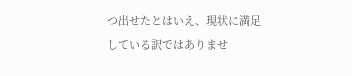つ出せたとはいえ、現状に満足している訳ではありませ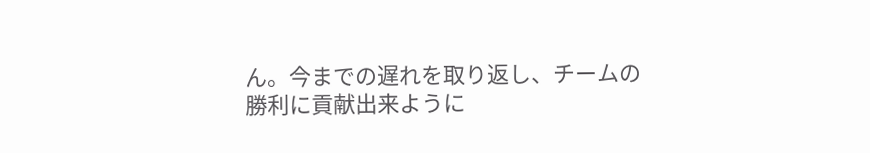ん。今までの遅れを取り返し、チームの勝利に貢献出来ように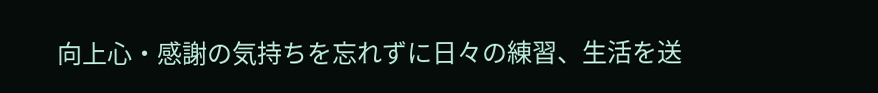向上心・感謝の気持ちを忘れずに日々の練習、生活を送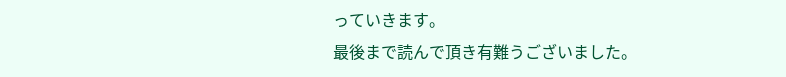っていきます。
最後まで読んで頂き有難うございました。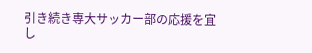引き続き専大サッカー部の応援を宜し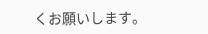くお願いします。